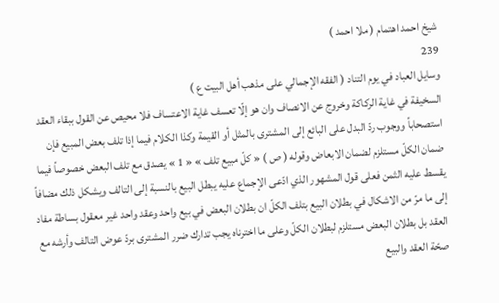شيخ احمد اهتمام ( ملا احمد )
239
وسايل العباد في يوم التناد ( الفقه الإجمالي على مذهب أهل البيت ع )
السخيفة في غاية الركاكة وخروج عن الانصاف وان هو إلّا تعسف غاية الاعتساف فلا محيص عن القول ببقاء العقد استصحاباً ووجوب ردّ البدل على البائع إلى المشترى بالمثل أو القيمة وكذا الكلام فيما إذا تلف بعض المبيع فإن ضمان الكلّ مستلزم لضمان الابعاض وقوله ( ص ) « كلّ مبيع تلف » « 1 » يصدق مع تلف البعض خصوصاً فيما يقسط عليه الثمن فعلى قول المشهور الذي ادّعى الإجماع عليه يبطل البيع بالنسبة إلى التالف ويشكل ذلك مضافاً إلى ما مرّ من الاشكال في بطلان البيع بتلف الكلّ ان بطلان البعض في بيع واحد وعقد واحد غير معقول بساطة مفاد العقد بل بطلان البعض مستلزم لبطلان الكلّ وعلى ما اخترناه يجب تدارك ضرر المشترى بردّ عوض التالف وأرشه مع صحّة العقد والبيع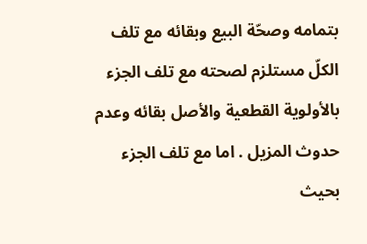بتمامه وصحّة البيع وبقائه مع تلف الكلّ مستلزم لصحته مع تلف الجزء بالأولوية القطعية والأصل بقائه وعدم حدوث المزيل . اما مع تلف الجزء بحيث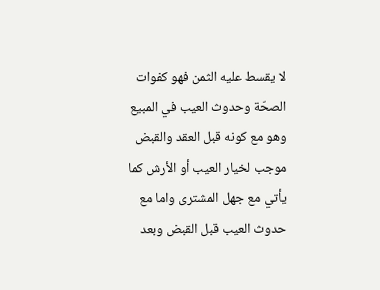لا يقسط عليه الثمن فهو كفوات الصحّة وحدوث العيب في المبيع وهو مع كونه قبل العقد والقبض موجب لخيار العيب أو الأرش كما يأتي مع جهل المشترى واما مع حدوث العيب قبل القبض وبعد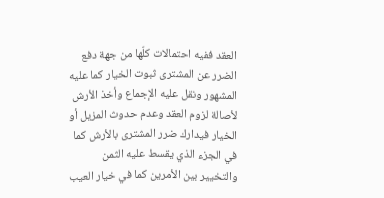العقد ففيه احتمالات كلّها من جهة دفع الضرر عن المشترى ثبوت الخيار كما عليه المشهور ونقل عليه الإجماع وأخذ الأرش لأصالة لزوم العقد وعدم حدوث المزيل أو الخيار فيدارك ضرر المشترى بالأرش كما في الجزء الذي يقسط عليه الثمن والتخيير بين الأمرين كما في خيار العيب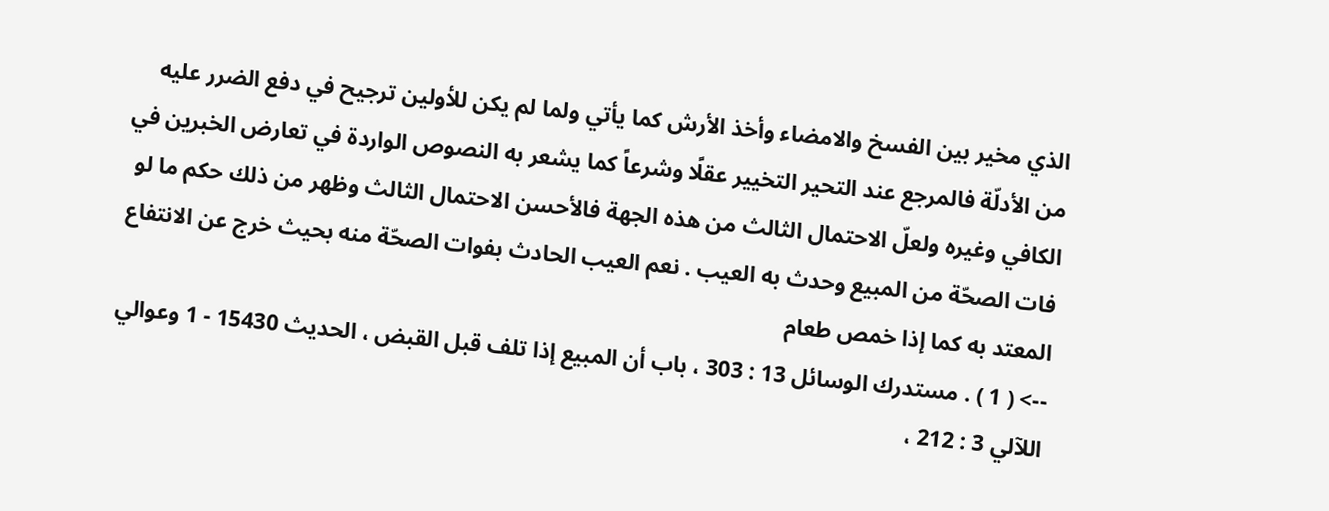الذي مخير بين الفسخ والامضاء وأخذ الأرش كما يأتي ولما لم يكن للأولين ترجيح في دفع الضرر عليه من الأدلّة فالمرجع عند التحير التخيير عقلًا وشرعاً كما يشعر به النصوص الواردة في تعارض الخبرين في الكافي وغيره ولعلّ الاحتمال الثالث من هذه الجهة فالأحسن الاحتمال الثالث وظهر من ذلك حكم ما لو فات الصحّة من المبيع وحدث به العيب . نعم العيب الحادث بفوات الصحّة منه بحيث خرج عن الانتفاع المعتد به كما إذا خمص طعام
--> ( 1 ) . مستدرك الوسائل 13 : 303 ، باب أن المبيع إذا تلف قبل القبض ، الحديث 15430 - 1 وعوالي اللآلي 3 : 212 ،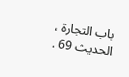باب التجارة ، الحديث 69 .